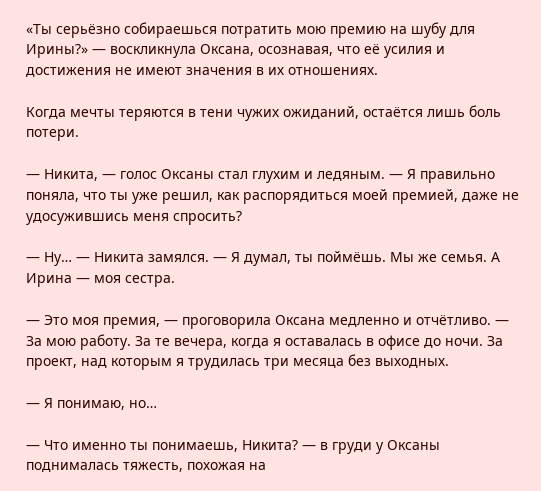«Ты серьёзно собираешься потратить мою премию на шубу для Ирины?» — воскликнула Оксана, осознавая, что её усилия и достижения не имеют значения в их отношениях.

Когда мечты теряются в тени чужих ожиданий, остаётся лишь боль потери.

— Никита, — голос Оксаны стал глухим и ледяным. — Я правильно поняла, что ты уже решил, как распорядиться моей премией, даже не удосужившись меня спросить?

— Ну… — Никита замялся. — Я думал, ты поймёшь. Мы же семья. А Ирина — моя сестра.

— Это моя премия, — проговорила Оксана медленно и отчётливо. — За мою работу. За те вечера, когда я оставалась в офисе до ночи. За проект, над которым я трудилась три месяца без выходных.

— Я понимаю, но…

— Что именно ты понимаешь, Никита? — в груди у Оксаны поднималась тяжесть, похожая на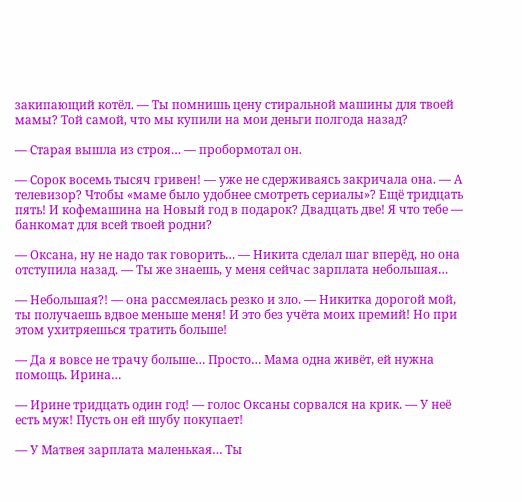закипающий котёл. — Ты помнишь цену стиральной машины для твоей мамы? Той самой, что мы купили на мои деньги полгода назад?

— Старая вышла из строя… — пробормотал он.

— Сорок восемь тысяч гривен! — уже не сдерживаясь закричала она. — А телевизор? Чтобы «маме было удобнее смотреть сериалы»? Ещё тридцать пять! И кофемашина на Новый год в подарок? Двадцать две! Я что тебе — банкомат для всей твоей родни?

— Оксана, ну не надо так говорить… — Никита сделал шаг вперёд, но она отступила назад. — Ты же знаешь, у меня сейчас зарплата небольшая…

— Небольшая?! — она рассмеялась резко и зло. — Никитка дорогой мой, ты получаешь вдвое меньше меня! И это без учёта моих премий! Но при этом ухитряешься тратить больше!

— Да я вовсе не трачу больше… Просто… Мама одна живёт, ей нужна помощь. Ирина…

— Ирине тридцать один год! — голос Оксаны сорвался на крик. — У неё есть муж! Пусть он ей шубу покупает!

— У Матвея зарплата маленькая… Ты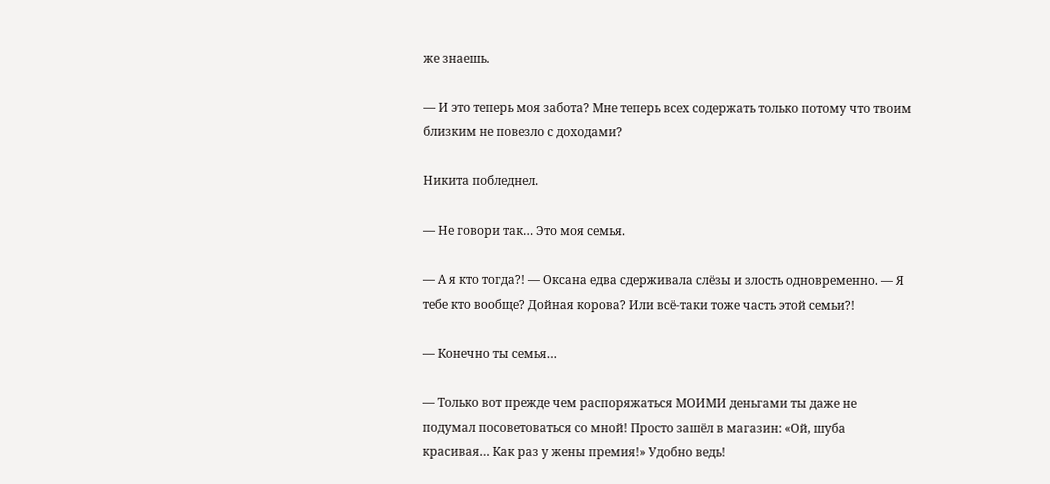же знаешь.

— И это теперь моя забота? Мне теперь всех содержать только потому что твоим близким не повезло с доходами?

Никита побледнел.

— Не говори так… Это моя семья.

— А я кто тогда?! — Оксана едва сдерживала слёзы и злость одновременно. — Я тебе кто вообще? Дойная корова? Или всё-таки тоже часть этой семьи?!

— Конечно ты семья…

— Только вот прежде чем распоряжаться МОИМИ деньгами ты даже не подумал посоветоваться со мной! Просто зашёл в магазин: «Ой, шуба красивая… Как раз у жены премия!» Удобно ведь!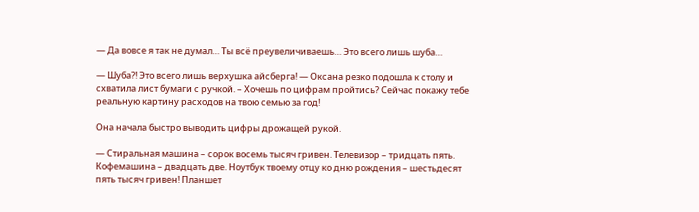— Да вовсе я так не думал… Ты всё преувеличиваешь… Это всего лишь шуба…

— Шуба?! Это всего лишь верхушка айсберга! — Оксана резко подошла к столу и схватила лист бумаги с ручкой. – Хочешь по цифрам пройтись? Сейчас покажу тебе реальную картину расходов на твою семью за год!

Она начала быстро выводить цифры дрожащей рукой.

— Стиральная машина – сорок восемь тысяч гривен. Телевизор – тридцать пять. Кофемашина – двадцать две. Ноутбук твоему отцу ко дню рождения – шестьдесят пять тысяч гривен! Планшет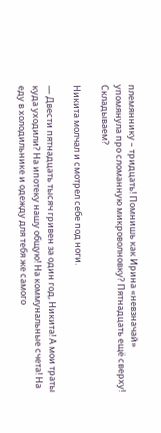племяннику – тридцать! Помнишь как Ирина «невзначай» упомянула про сломанную микроволновку? Пятнадцать ещё сверху! Складываем?

Никита молчал и смотрел себе под ноги.

— Двести пятнадцать тысяч гривен за один год, Никита! А мои траты куда уходили? На ипотеку нашу общую! На коммунальные счета! На еду в холодильнике и одежду для тебя же самого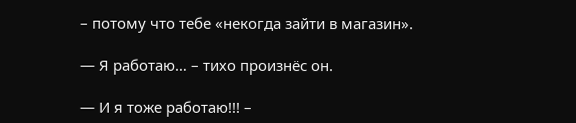– потому что тебе «некогда зайти в магазин».

— Я работаю… – тихо произнёс он.

— И я тоже работаю!!! –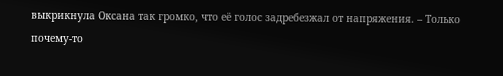выкрикнула Оксана так громко, что её голос задребезжал от напряжения. – Только почему-то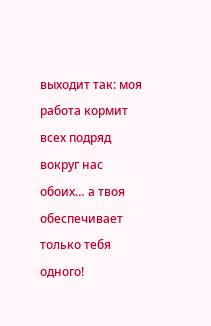выходит так: моя работа кормит всех подряд вокруг нас обоих… а твоя обеспечивает только тебя одного!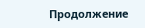Продолжение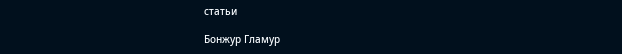статьи

Бонжур Гламур